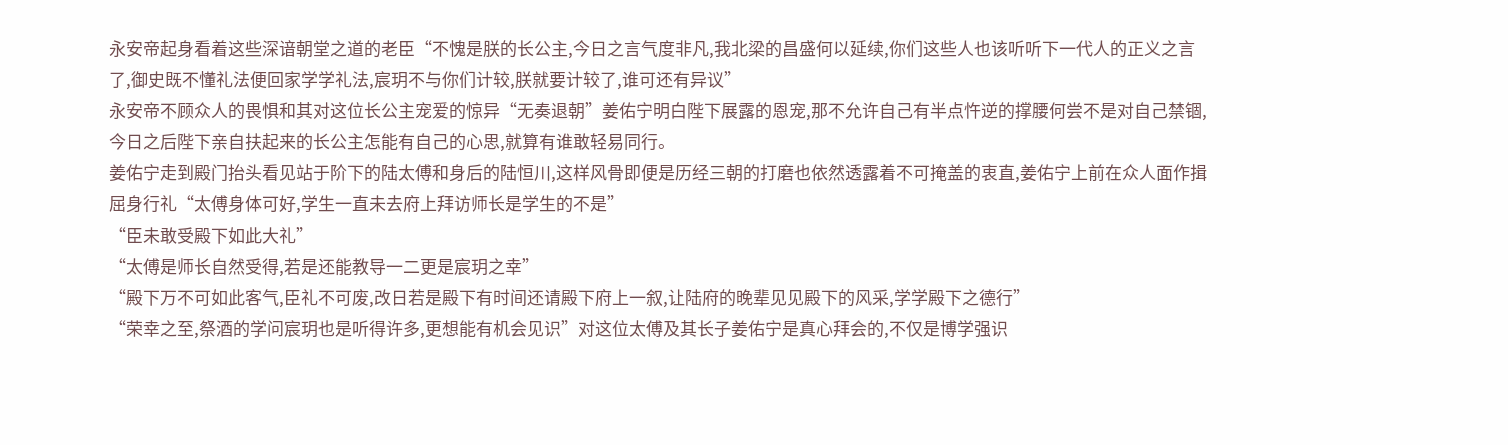永安帝起身看着这些深谙朝堂之道的老臣“不愧是朕的长公主,今日之言气度非凡,我北梁的昌盛何以延续,你们这些人也该听听下一代人的正义之言了,御史既不懂礼法便回家学学礼法,宸玥不与你们计较,朕就要计较了,谁可还有异议”
永安帝不顾众人的畏惧和其对这位长公主宠爱的惊异“无奏退朝”姜佑宁明白陛下展露的恩宠,那不允许自己有半点忤逆的撑腰何尝不是对自己禁锢,今日之后陛下亲自扶起来的长公主怎能有自己的心思,就算有谁敢轻易同行。
姜佑宁走到殿门抬头看见站于阶下的陆太傅和身后的陆恒川,这样风骨即便是历经三朝的打磨也依然透露着不可掩盖的衷直,姜佑宁上前在众人面作揖屈身行礼“太傅身体可好,学生一直未去府上拜访师长是学生的不是”
“臣未敢受殿下如此大礼”
“太傅是师长自然受得,若是还能教导一二更是宸玥之幸”
“殿下万不可如此客气,臣礼不可废,改日若是殿下有时间还请殿下府上一叙,让陆府的晚辈见见殿下的风采,学学殿下之德行”
“荣幸之至,祭酒的学问宸玥也是听得许多,更想能有机会见识”对这位太傅及其长子姜佑宁是真心拜会的,不仅是博学强识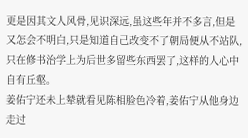更是因其文人风骨,见识深远,虽这些年并不多言,但是又怎会不明白,只是知道自己改变不了朝局便从不站队,只在修书治学上为后世多留些东西罢了,这样的人心中自有丘壑。
姜佑宁还未上辇就看见陈相脸色冷着,姜佑宁从他身边走过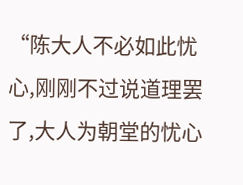“陈大人不必如此忧心,刚刚不过说道理罢了,大人为朝堂的忧心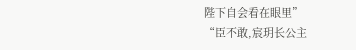陛下自会看在眼里”
“臣不敢,宸玥长公主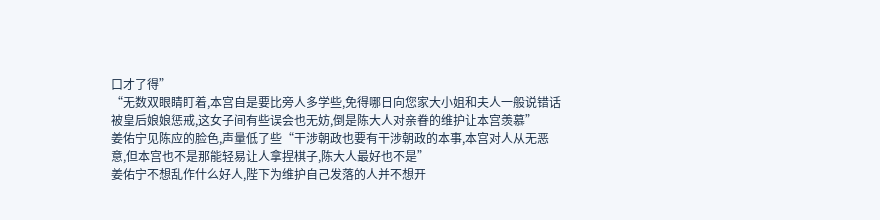口才了得”
“无数双眼睛盯着,本宫自是要比旁人多学些,免得哪日向您家大小姐和夫人一般说错话被皇后娘娘惩戒,这女子间有些误会也无妨,倒是陈大人对亲眷的维护让本宫羡慕”
姜佑宁见陈应的脸色,声量低了些“干涉朝政也要有干涉朝政的本事,本宫对人从无恶意,但本宫也不是那能轻易让人拿捏棋子,陈大人最好也不是”
姜佑宁不想乱作什么好人,陛下为维护自己发落的人并不想开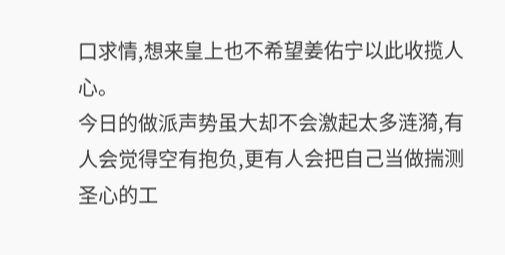口求情,想来皇上也不希望姜佑宁以此收揽人心。
今日的做派声势虽大却不会激起太多涟漪,有人会觉得空有抱负,更有人会把自己当做揣测圣心的工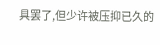具罢了,但少许被压抑已久的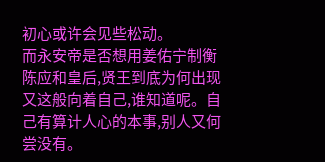初心或许会见些松动。
而永安帝是否想用姜佑宁制衡陈应和皇后,贤王到底为何出现又这般向着自己,谁知道呢。自己有算计人心的本事,别人又何尝没有。